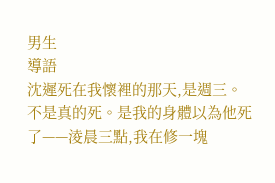男生
導語
沈遲死在我懷裡的那天,是週三。
不是真的死。是我的身體以為他死了——淩晨三點,我在修一塊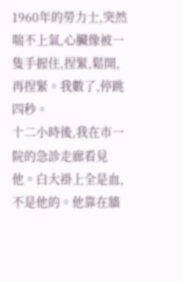1960年的勞力士,突然喘不上氣,心臟像被一隻手握住,捏緊,鬆開,再捏緊。我數了,停跳四秒。
十二小時後,我在市一院的急診走廊看見他。白大褂上全是血,不是他的。他靠在牆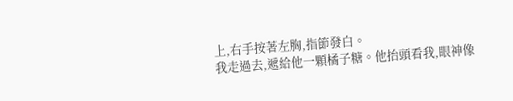上,右手按著左胸,指節發白。
我走過去,遞給他一顆橘子糖。他抬頭看我,眼神像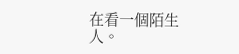在看一個陌生人。